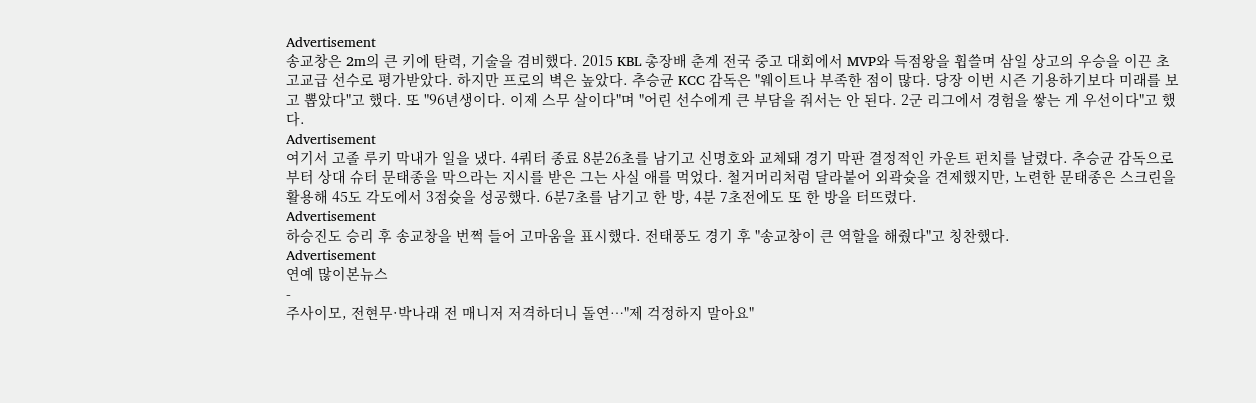Advertisement
송교창은 2m의 큰 키에 탄력, 기술을 겸비했다. 2015 KBL 총장배 춘계 전국 중고 대회에서 MVP와 득점왕을 휩쓸며 삼일 상고의 우승을 이끈 초고교급 선수로 평가받았다. 하지만 프로의 벽은 높았다. 추승균 KCC 감독은 "웨이트나 부족한 점이 많다. 당장 이번 시즌 기용하기보다 미래를 보고 뽑았다"고 했다. 또 "96년생이다. 이제 스무 살이다"며 "어린 선수에게 큰 부담을 줘서는 안 된다. 2군 리그에서 경험을 쌓는 게 우선이다"고 했다.
Advertisement
여기서 고졸 루키 막내가 일을 냈다. 4쿼터 종료 8분26초를 남기고 신명호와 교체돼 경기 막판 결정적인 카운트 펀치를 날렸다. 추승균 감독으로부터 상대 슈터 문태종을 막으라는 지시를 받은 그는 사실 애를 먹었다. 철거머리처럼 달라붙어 외곽슛을 견제했지만, 노련한 문태종은 스크린을 활용해 45도 각도에서 3점슛을 성공했다. 6분7초를 남기고 한 방, 4분 7초전에도 또 한 방을 터뜨렸다.
Advertisement
하승진도 승리 후 송교창을 번쩍 들어 고마움을 표시했다. 전태풍도 경기 후 "송교창이 큰 역할을 해줬다"고 칭찬했다.
Advertisement
연예 많이본뉴스
-
주사이모, 전현무·박나래 전 매니저 저격하더니 돌연…"제 걱정하지 말아요"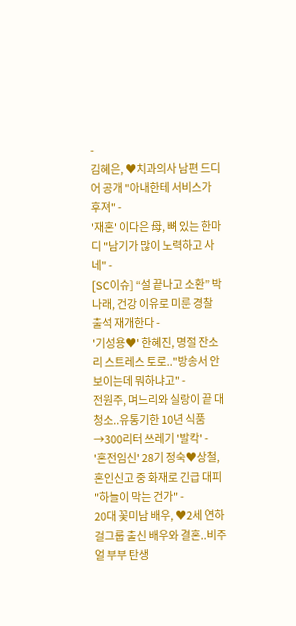-
김혜은, ♥치과의사 남편 드디어 공개 "아내한테 서비스가 후져" -
'재혼' 이다은 母, 뼈 있는 한마디 "남기가 많이 노력하고 사네" -
[SC이슈] “설 끝나고 소환” 박나래, 건강 이유로 미룬 경찰 출석 재개한다 -
'기성용♥' 한혜진, 명절 잔소리 스트레스 토로.."방송서 안 보이는데 뭐하냐고" -
전원주, 며느리와 실랑이 끝 대청소..유통기한 10년 식품→300리터 쓰레기 '발칵' -
'혼전임신' 28기 정숙♥상철, 혼인신고 중 화재로 긴급 대피 "하늘이 막는 건가" -
20대 꽃미남 배우, ♥2세 연하 걸그룹 출신 배우와 결혼..비주얼 부부 탄생